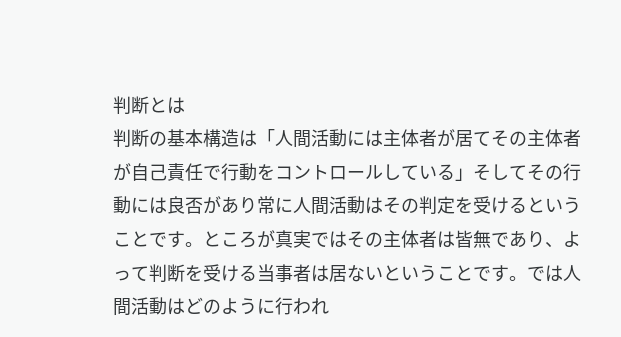判断とは
判断の基本構造は「人間活動には主体者が居てその主体者が自己責任で行動をコントロールしている」そしてその行動には良否があり常に人間活動はその判定を受けるということです。ところが真実ではその主体者は皆無であり、よって判断を受ける当事者は居ないということです。では人間活動はどのように行われ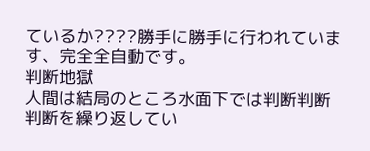ているか????勝手に勝手に行われています、完全全自動です。
判断地獄
人間は結局のところ水面下では判断判断判断を繰り返してい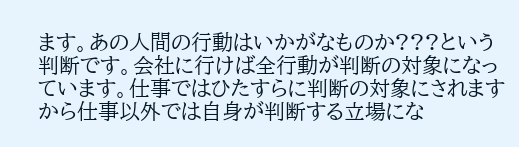ます。あの人間の行動はいかがなものか???という判断です。会社に行けば全行動が判断の対象になっています。仕事ではひたすらに判断の対象にされますから仕事以外では自身が判断する立場にな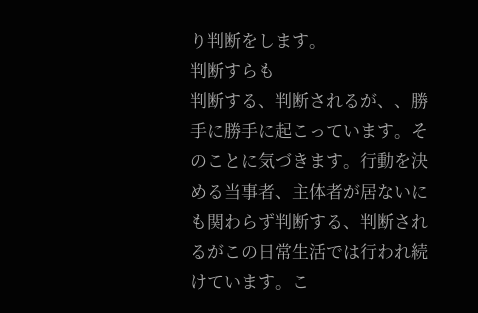り判断をします。
判断すらも
判断する、判断されるが、、勝手に勝手に起こっています。そのことに気づきます。行動を決める当事者、主体者が居ないにも関わらず判断する、判断されるがこの日常生活では行われ続けています。こ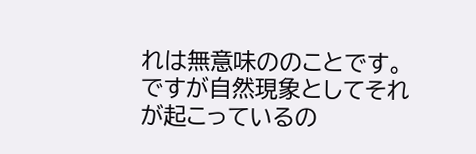れは無意味ののことです。ですが自然現象としてそれが起こっているの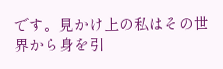です。見かけ上の私はその世界から身を引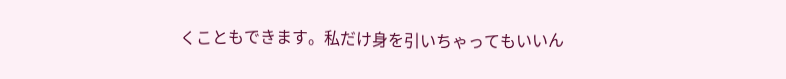くこともできます。私だけ身を引いちゃってもいいん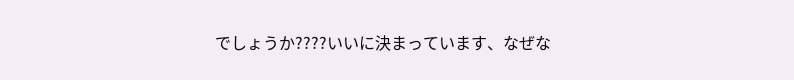でしょうか????いいに決まっています、なぜな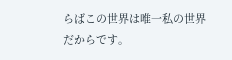らばこの世界は唯一私の世界だからです。